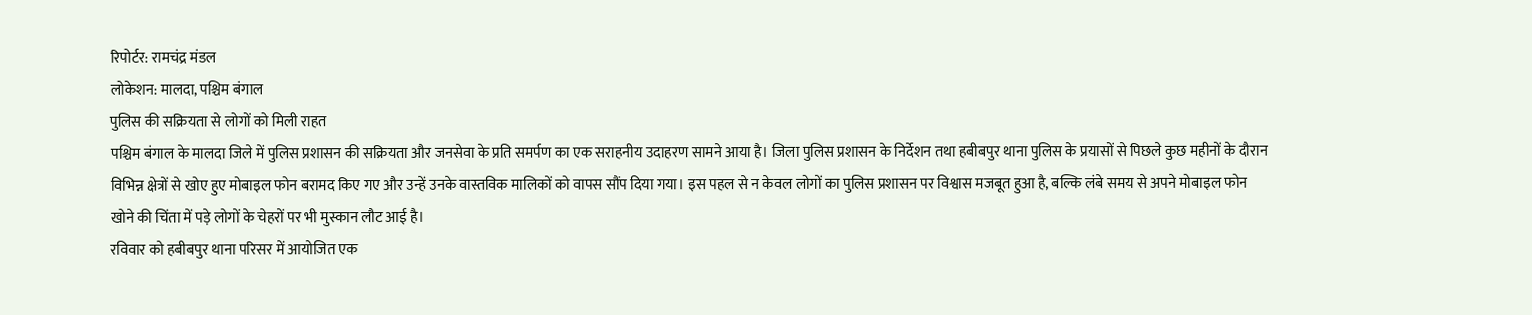रिपोर्टर: रामचंद्र मंडल
लोकेशन: मालदा, पश्चिम बंगाल
पुलिस की सक्रियता से लोगों को मिली राहत
पश्चिम बंगाल के मालदा जिले में पुलिस प्रशासन की सक्रियता और जनसेवा के प्रति समर्पण का एक सराहनीय उदाहरण सामने आया है। जिला पुलिस प्रशासन के निर्देशन तथा हबीबपुर थाना पुलिस के प्रयासों से पिछले कुछ महीनों के दौरान विभिन्न क्षेत्रों से खोए हुए मोबाइल फोन बरामद किए गए और उन्हें उनके वास्तविक मालिकों को वापस सौंप दिया गया। इस पहल से न केवल लोगों का पुलिस प्रशासन पर विश्वास मजबूत हुआ है, बल्कि लंबे समय से अपने मोबाइल फोन खोने की चिंता में पड़े लोगों के चेहरों पर भी मुस्कान लौट आई है।
रविवार को हबीबपुर थाना परिसर में आयोजित एक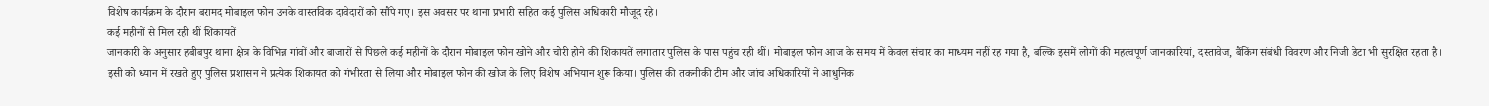विशेष कार्यक्रम के दौरान बरामद मोबाइल फोन उनके वास्तविक दावेदारों को सौंपे गए। इस अवसर पर थाना प्रभारी सहित कई पुलिस अधिकारी मौजूद रहे।
कई महीनों से मिल रही थीं शिकायतें
जानकारी के अनुसार हबीबपुर थाना क्षेत्र के विभिन्न गांवों और बाजारों से पिछले कई महीनों के दौरान मोबाइल फोन खोने और चोरी होने की शिकायतें लगातार पुलिस के पास पहुंच रही थीं। मोबाइल फोन आज के समय में केवल संचार का माध्यम नहीं रह गया है, बल्कि इसमें लोगों की महत्वपूर्ण जानकारियां, दस्तावेज, बैंकिंग संबंधी विवरण और निजी डेटा भी सुरक्षित रहता है।
इसी को ध्यान में रखते हुए पुलिस प्रशासन ने प्रत्येक शिकायत को गंभीरता से लिया और मोबाइल फोन की खोज के लिए विशेष अभियान शुरू किया। पुलिस की तकनीकी टीम और जांच अधिकारियों ने आधुनिक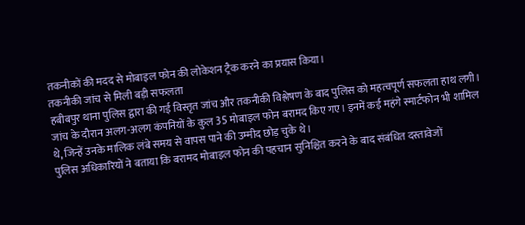तकनीकों की मदद से मोबाइल फोन की लोकेशन ट्रैक करने का प्रयास किया।
तकनीकी जांच से मिली बड़ी सफलता
हबीबपुर थाना पुलिस द्वारा की गई विस्तृत जांच और तकनीकी विश्लेषण के बाद पुलिस को महत्वपूर्ण सफलता हाथ लगी। जांच के दौरान अलग-अलग कंपनियों के कुल 35 मोबाइल फोन बरामद किए गए। इनमें कई महंगे स्मार्टफोन भी शामिल थे, जिन्हें उनके मालिक लंबे समय से वापस पाने की उम्मीद छोड़ चुके थे।
पुलिस अधिकारियों ने बताया कि बरामद मोबाइल फोन की पहचान सुनिश्चित करने के बाद संबंधित दस्तावेजों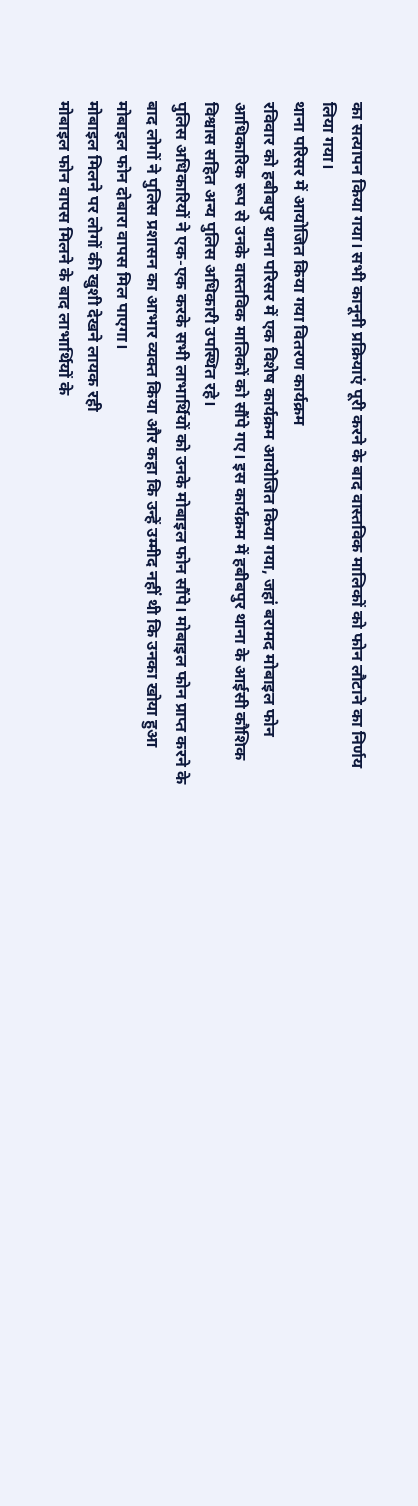का सत्यापन किया गया। सभी कानूनी प्रक्रियाएं पूरी करने के बाद वास्तविक मालिकों को फोन लौटाने का निर्णय लिया गया।
थाना परिसर में आयोजित किया गया वितरण कार्यक्रम
रविवार को हबीबपुर थाना परिसर में एक विशेष कार्यक्रम आयोजित किया गया, जहां बरामद मोबाइल फोन आधिकारिक रूप से उनके वास्तविक मालिकों को सौंपे गए। इस कार्यक्रम में हबीबपुर थाना के आईसी कौशिक विश्वास सहित अन्य पुलिस अधिकारी उपस्थित रहे।
पुलिस अधिकारियों ने एक-एक करके सभी लाभार्थियों को उनके मोबाइल फोन सौंपे। मोबाइल फोन प्राप्त करने के बाद लोगों ने पुलिस प्रशासन का आभार व्यक्त किया और कहा कि उन्हें उम्मीद नहीं थी कि उनका खोया हुआ मोबाइल फोन दोबारा वापस मिल पाएगा।
मोबाइल मिलने पर लोगों की खुशी देखने लायक रही
मोबाइल फोन वापस मिलने के बाद लाभार्थियों के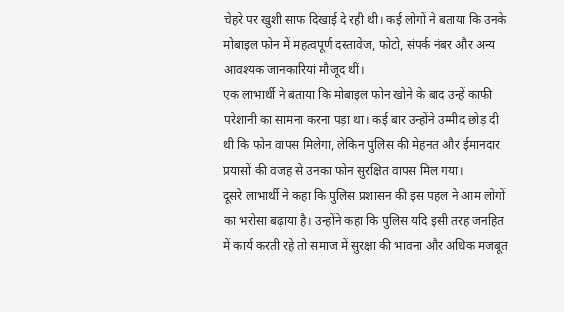चेहरे पर खुशी साफ दिखाई दे रही थी। कई लोगों ने बताया कि उनके मोबाइल फोन में महत्वपूर्ण दस्तावेज, फोटो, संपर्क नंबर और अन्य आवश्यक जानकारियां मौजूद थीं।
एक लाभार्थी ने बताया कि मोबाइल फोन खोने के बाद उन्हें काफी परेशानी का सामना करना पड़ा था। कई बार उन्होंने उम्मीद छोड़ दी थी कि फोन वापस मिलेगा, लेकिन पुलिस की मेहनत और ईमानदार प्रयासों की वजह से उनका फोन सुरक्षित वापस मिल गया।
दूसरे लाभार्थी ने कहा कि पुलिस प्रशासन की इस पहल ने आम लोगों का भरोसा बढ़ाया है। उन्होंने कहा कि पुलिस यदि इसी तरह जनहित में कार्य करती रहे तो समाज में सुरक्षा की भावना और अधिक मजबूत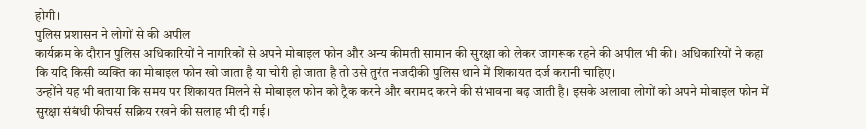होगी।
पुलिस प्रशासन ने लोगों से की अपील
कार्यक्रम के दौरान पुलिस अधिकारियों ने नागरिकों से अपने मोबाइल फोन और अन्य कीमती सामान की सुरक्षा को लेकर जागरूक रहने की अपील भी की। अधिकारियों ने कहा कि यदि किसी व्यक्ति का मोबाइल फोन खो जाता है या चोरी हो जाता है तो उसे तुरंत नजदीकी पुलिस थाने में शिकायत दर्ज करानी चाहिए।
उन्होंने यह भी बताया कि समय पर शिकायत मिलने से मोबाइल फोन को ट्रैक करने और बरामद करने की संभावना बढ़ जाती है। इसके अलावा लोगों को अपने मोबाइल फोन में सुरक्षा संबंधी फीचर्स सक्रिय रखने की सलाह भी दी गई।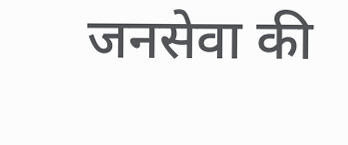जनसेवा की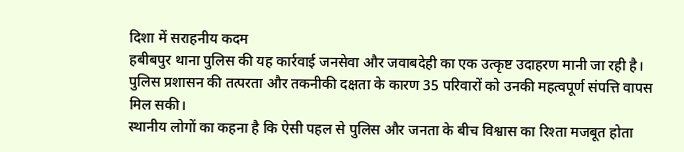दिशा में सराहनीय कदम
हबीबपुर थाना पुलिस की यह कार्रवाई जनसेवा और जवाबदेही का एक उत्कृष्ट उदाहरण मानी जा रही है। पुलिस प्रशासन की तत्परता और तकनीकी दक्षता के कारण 35 परिवारों को उनकी महत्वपूर्ण संपत्ति वापस मिल सकी।
स्थानीय लोगों का कहना है कि ऐसी पहल से पुलिस और जनता के बीच विश्वास का रिश्ता मजबूत होता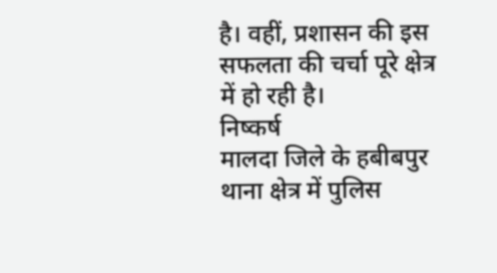है। वहीं, प्रशासन की इस सफलता की चर्चा पूरे क्षेत्र में हो रही है।
निष्कर्ष
मालदा जिले के हबीबपुर थाना क्षेत्र में पुलिस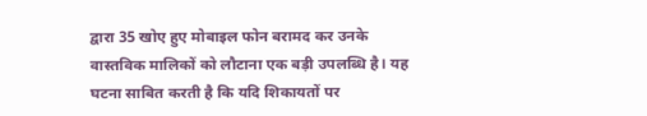द्वारा 35 खोए हुए मोबाइल फोन बरामद कर उनके वास्तविक मालिकों को लौटाना एक बड़ी उपलब्धि है। यह घटना साबित करती है कि यदि शिकायतों पर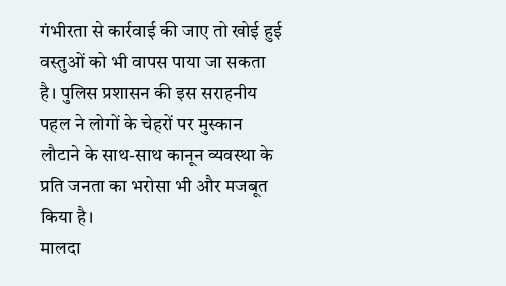गंभीरता से कार्रवाई की जाए तो खोई हुई वस्तुओं को भी वापस पाया जा सकता है। पुलिस प्रशासन की इस सराहनीय पहल ने लोगों के चेहरों पर मुस्कान लौटाने के साथ-साथ कानून व्यवस्था के प्रति जनता का भरोसा भी और मजबूत किया है।
मालदा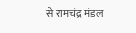से रामचंद्र मंडल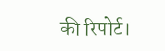की रिपोर्ट।